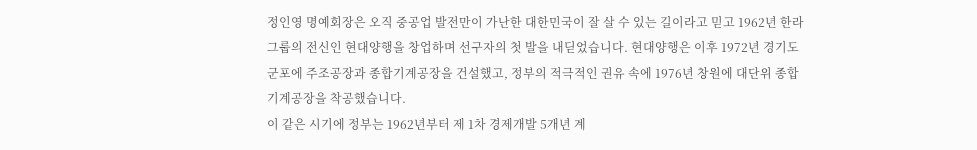정인영 명예회장은 오직 중공업 발전만이 가난한 대한민국이 잘 살 수 있는 길이라고 믿고 1962년 한라그룹의 전신인 현대양행을 창업하며 선구자의 첫 발을 내딛었습니다. 현대양행은 이후 1972년 경기도 군포에 주조공장과 종합기계공장을 건설했고, 정부의 적극적인 권유 속에 1976년 창원에 대단위 종합기계공장을 착공했습니다.
이 같은 시기에 정부는 1962년부터 제 1차 경제개발 5개년 계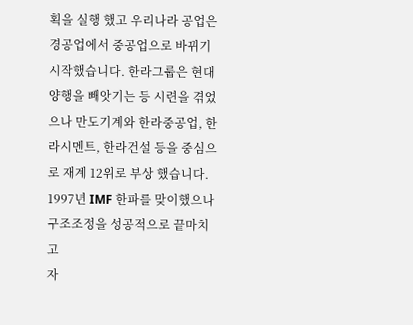획을 실행 했고 우리나라 공업은 경공업에서 중공업으로 바뀌기 시작했습니다. 한라그룹은 현대양행을 빼앗기는 등 시련을 겪었으나 만도기계와 한라중공업, 한라시멘트, 한라건설 등을 중심으로 재계 12위로 부상 했습니다. 1997년 IMF 한파를 맞이했으나 구조조정을 성공적으로 끝마치고
자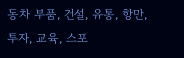동차 부품, 건설, 유통, 항만, 투자, 교육, 스포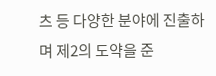츠 등 다양한 분야에 진출하며 제2의 도약을 준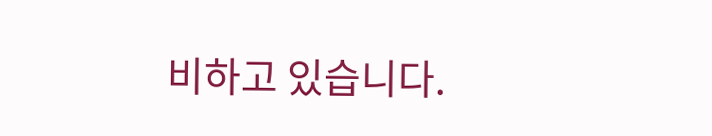비하고 있습니다.